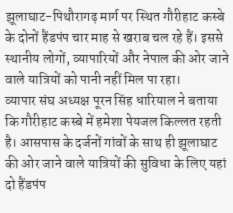झूलाघाट-पिथौरागढ़ मार्ग पर स्थित गौरीहाट कस्बे के दोनों हैंडपंप चार माह से खराब चल रहे हैं। इससे स्थानीय लोगों, व्यापारियों और नेपाल की ओर जाने वाले यात्रियों को पानी नहीं मिल पा रहा।
व्यापार संघ अध्यक्ष पूरन सिंह धारियाल ने बताया कि गौरीहाट कस्बे में हमेशा पेयजल किल्लत रहती है। आसपास के दर्जनों गांवों के साथ ही झूलाघाट की ओर जाने वाले यात्रियों की सुविधा के लिए यहां दो हैंडपंप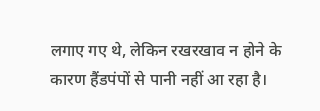लगाए गए थे, लेकिन रखरखाव न होने के कारण हैंडपंपों से पानी नहीं आ रहा है।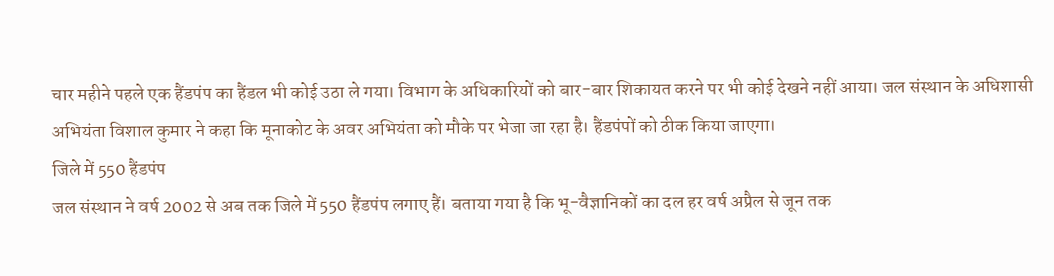चार महीने पहले एक हैंडपंप का हैंडल भी कोई उठा ले गया। विभाग के अधिकारियों को बार-बार शिकायत करने पर भी कोई देखने नहीं आया। जल संस्थान के अधिशासी अभियंता विशाल कुमार ने कहा कि मूनाकोट के अवर अभियंता को मौके पर भेजा जा रहा है। हैंडपंपों को ठीक किया जाएगा।
जिले में 550 हैंडपंप
जल संस्थान ने वर्ष 2002 से अब तक जिले में 550 हैंडपंप लगाए हैं। बताया गया है कि भू-वैज्ञानिकों का दल हर वर्ष अप्रैल से जून तक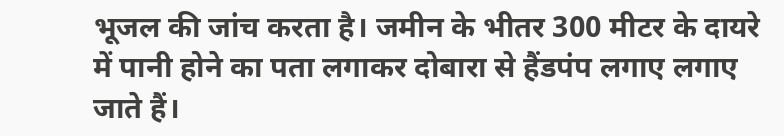भूजल की जांच करता है। जमीन के भीतर 300 मीटर के दायरे में पानी होने का पता लगाकर दोबारा से हैंडपंप लगाए लगाए जाते हैं।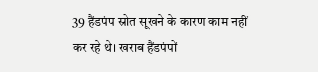39 हैंडपंप स्रोत सूखने के कारण काम नहीं कर रहे थे। खराब हैंडपंपों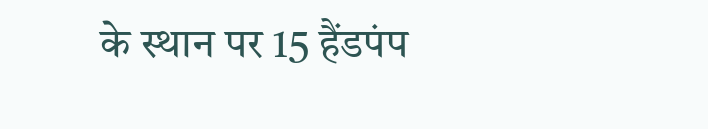के स्थान पर 15 हैंडपंप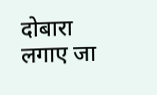दोबारा लगाए जा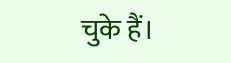चुके हैं।